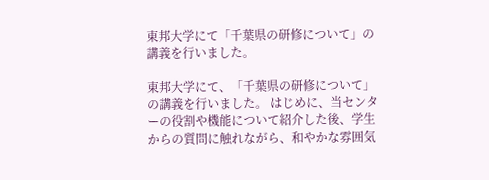東邦大学にて「千葉県の研修について」の講義を行いました。

東邦大学にて、「千葉県の研修について」の講義を行いました。 はじめに、当センターの役割や機能について紹介した後、学生からの質問に触れながら、和やかな雰囲気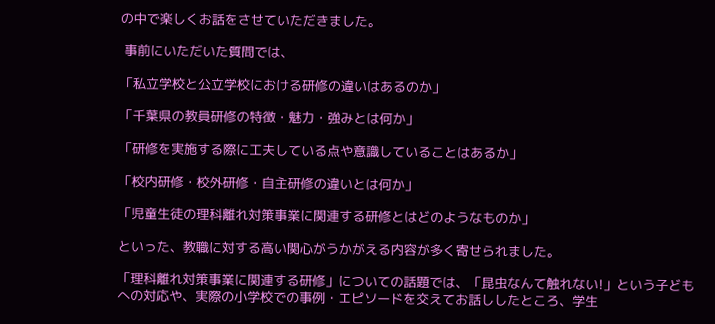の中で楽しくお話をさせていただきました。

 事前にいただいた質問では、

「私立学校と公立学校における研修の違いはあるのか」

「千葉県の教員研修の特徴・魅力・強みとは何か」

「研修を実施する際に工夫している点や意識していることはあるか」

「校内研修・校外研修・自主研修の違いとは何か」

「児童生徒の理科離れ対策事業に関連する研修とはどのようなものか」

といった、教職に対する高い関心がうかがえる内容が多く寄せられました。

「理科離れ対策事業に関連する研修」についての話題では、「昆虫なんて触れない!」という子どもへの対応や、実際の小学校での事例・エピソードを交えてお話ししたところ、学生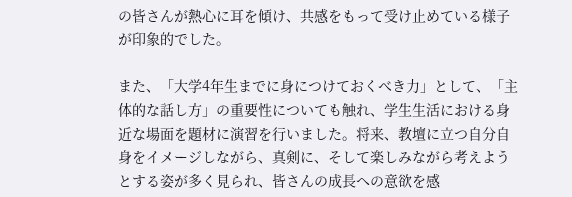の皆さんが熱心に耳を傾け、共感をもって受け止めている様子が印象的でした。

また、「大学4年生までに身につけておくべき力」として、「主体的な話し方」の重要性についても触れ、学生生活における身近な場面を題材に演習を行いました。将来、教壇に立つ自分自身をイメージしながら、真剣に、そして楽しみながら考えようとする姿が多く見られ、皆さんの成長への意欲を感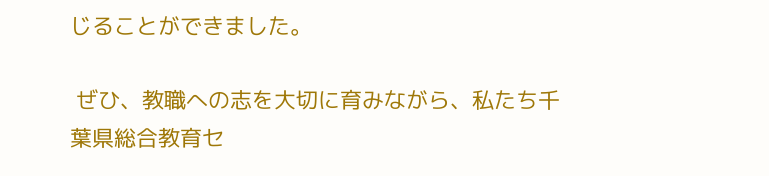じることができました。

 ぜひ、教職への志を大切に育みながら、私たち千葉県総合教育セ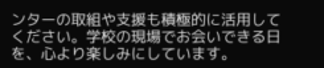ンターの取組や支援も積極的に活用してください。学校の現場でお会いできる日を、心より楽しみにしています。